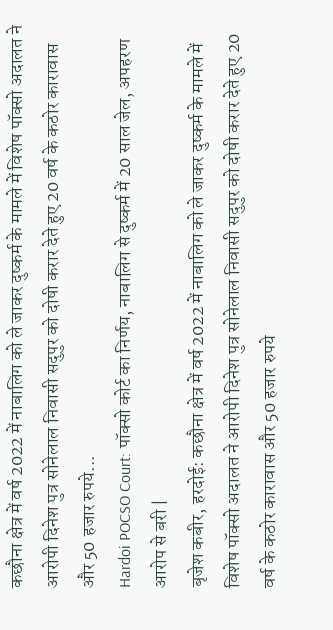कछौना क्षेत्र में वर्ष 2022 में नाबालिग को ले जाकर दुष्कर्म के मामले में विशेष पॉक्सो अदालत ने आरोपी दिनेश पुत्र सोनेलाल निवासी सदुपुर को दोषी करार देते हुए 20 वर्ष के कठोर कारावास और 50 हजार रुपये...
Hardoi POCSO Court: पॉक्सो कोर्ट का निर्णय, नाबालिग से दुष्कर्म में 20 साल जेल, अपहरण आरोप से बरी |
बृजेश कबीर, हरदोई: कछौना क्षेत्र में वर्ष 2022 में नाबालिग को ले जाकर दुष्कर्म के मामले में विशेष पॉक्सो अदालत ने आरोपी दिनेश पुत्र सोनेलाल निवासी सदुपुर को दोषी करार देते हुए 20 वर्ष के कठोर कारावास और 50 हजार रुपये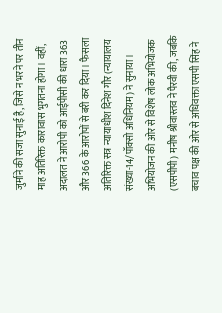जुर्माने की सजा सुनाई है, जिसे न भरने पर तीन माह अतिरिक्त कारावास भुगतना होगा। वहीं, अदालत ने आरोपी को आईपीसी की धारा 363 और 366 के आरोपों से बरी कर दिया। फैसला अतिरिक्त सत्र न्यायाधीश दिनेश गौर (न्यायालय संख्या-14/पॉक्सो अधिनियम) ने सुनाया। अभियोजन की ओर से विशेष लोक अभियोजक (एसपीपी) मनीष श्रीवास्तव ने पैरवी की, जबकि बचाव पक्ष की ओर से अधिवक्ता एसपी सिंह ने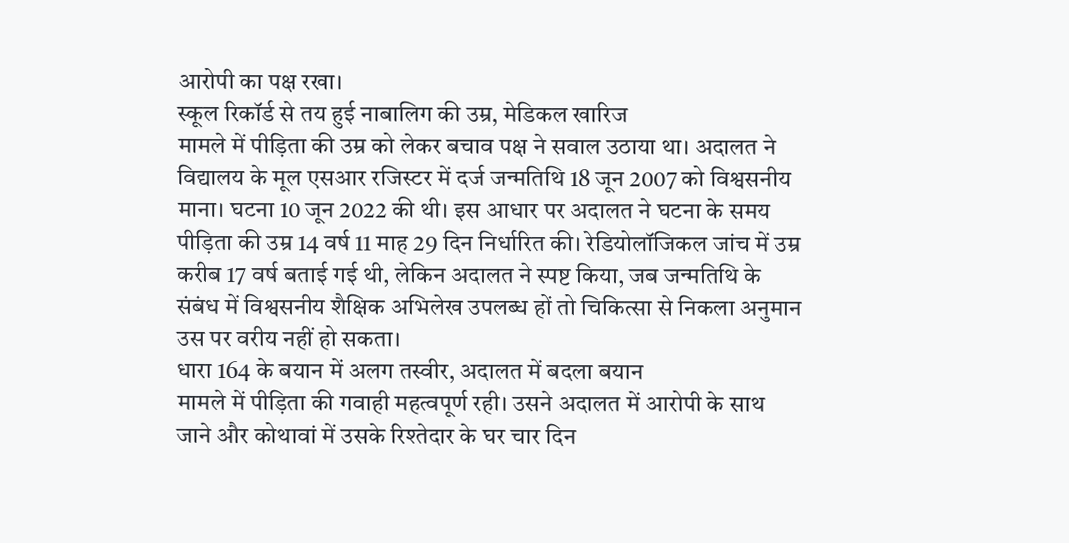आरोपी का पक्ष रखा।
स्कूल रिकॉर्ड से तय हुई नाबालिग की उम्र, मेडिकल खारिज
मामले में पीड़िता की उम्र को लेकर बचाव पक्ष ने सवाल उठाया था। अदालत ने विद्यालय के मूल एसआर रजिस्टर में दर्ज जन्मतिथि 18 जून 2007 को विश्वसनीय माना। घटना 10 जून 2022 की थी। इस आधार पर अदालत ने घटना के समय पीड़िता की उम्र 14 वर्ष 11 माह 29 दिन निर्धारित की। रेडियोलॉजिकल जांच में उम्र करीब 17 वर्ष बताई गई थी, लेकिन अदालत ने स्पष्ट किया, जब जन्मतिथि के संबंध में विश्वसनीय शैक्षिक अभिलेख उपलब्ध हों तो चिकित्सा से निकला अनुमान उस पर वरीय नहीं हो सकता।
धारा 164 के बयान में अलग तस्वीर, अदालत में बदला बयान
मामले में पीड़िता की गवाही महत्वपूर्ण रही। उसने अदालत में आरोपी के साथ जाने और कोथावां में उसके रिश्तेदार के घर चार दिन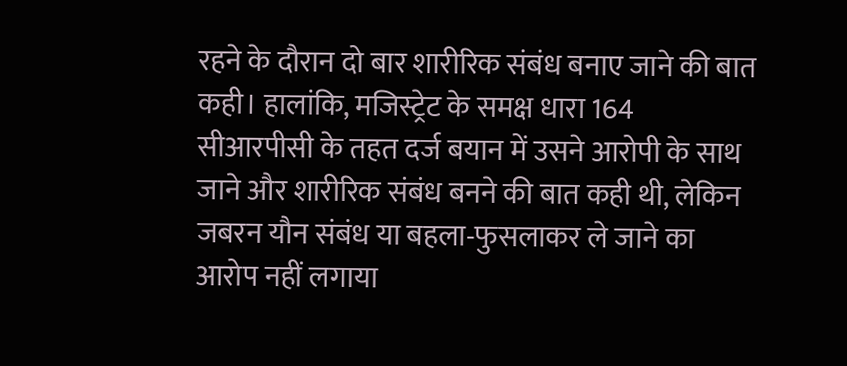रहने के दौरान दो बार शारीरिक संबंध बनाए जाने की बात कही। हालांकि, मजिस्ट्रेट के समक्ष धारा 164 सीआरपीसी के तहत दर्ज बयान में उसने आरोपी के साथ जाने और शारीरिक संबंध बनने की बात कही थी, लेकिन जबरन यौन संबंध या बहला-फुसलाकर ले जाने का आरोप नहीं लगाया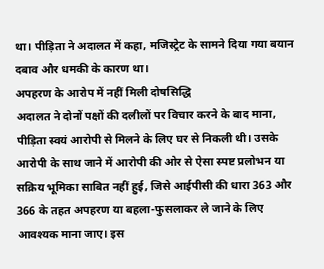था। पीड़िता ने अदालत में कहा, मजिस्ट्रेट के सामने दिया गया बयान दबाव और धमकी के कारण था।
अपहरण के आरोप में नहीं मिली दोषसिद्धि
अदालत ने दोनों पक्षों की दलीलों पर विचार करने के बाद माना, पीड़िता स्वयं आरोपी से मिलने के लिए घर से निकली थी। उसके आरोपी के साथ जाने में आरोपी की ओर से ऐसा स्पष्ट प्रलोभन या सक्रिय भूमिका साबित नहीं हुई, जिसे आईपीसी की धारा 363 और 366 के तहत अपहरण या बहला-फुसलाकर ले जाने के लिए आवश्यक माना जाए। इस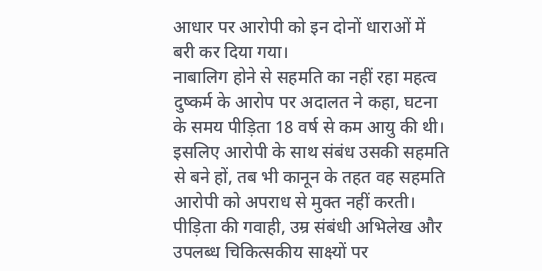आधार पर आरोपी को इन दोनों धाराओं में बरी कर दिया गया।
नाबालिग होने से सहमति का नहीं रहा महत्व
दुष्कर्म के आरोप पर अदालत ने कहा, घटना के समय पीड़िता 18 वर्ष से कम आयु की थी। इसलिए आरोपी के साथ संबंध उसकी सहमति से बने हों, तब भी कानून के तहत वह सहमति आरोपी को अपराध से मुक्त नहीं करती। पीड़िता की गवाही, उम्र संबंधी अभिलेख और उपलब्ध चिकित्सकीय साक्ष्यों पर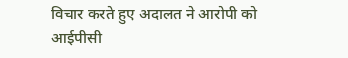विचार करते हुए अदालत ने आरोपी को आईपीसी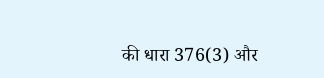की धारा 376(3) और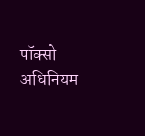पॉक्सो अधिनियम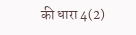की धारा 4(2)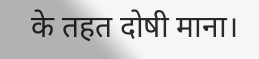के तहत दोषी माना।